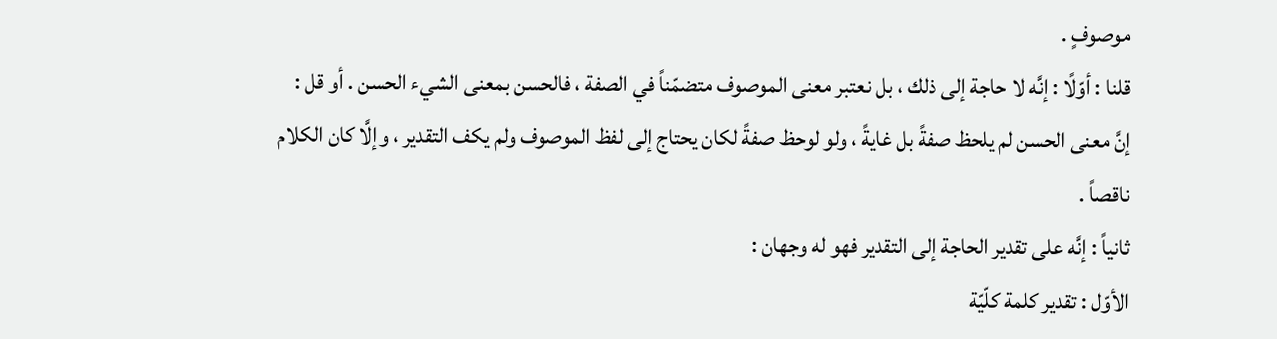موصوفٍ .
قلنا : أوّلًا : إنَّه لا حاجة إلى ذلك ، بل نعتبر معنى الموصوف متضمّناً في الصفة ، فالحسن بمعنى الشيء الحسن . أو قل : إنَّ معنى الحسن لم يلحظ صفةً بل غايةً ، ولو لوحظ صفةً لكان يحتاج إلى لفظ الموصوف ولم يكف التقدير ، وإلَّا كان الكلام ناقصاً .
ثانياً : إنَّه على تقدير الحاجة إلى التقدير فهو له وجهان :
الأوّل : تقدير كلمة كلّيّة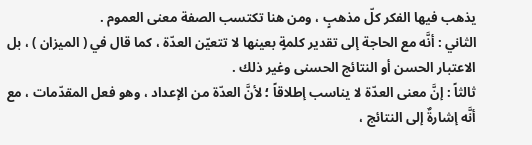يذهب فيها الفكر كلّ مذهبٍ ، ومن هنا تكتسب الصفة معنى العموم .
الثاني : أنَّه مع الحاجة إلى تقدير كلمةٍ بعينها لا تتعيّن العدّة ، كما قال في ( الميزان ) ، بل الاعتبار الحسن أو النتائج الحسنى وغير ذلك .
ثالثاً : إنَّ معنى العدّة لا يناسب إطلاقاً ؛ لأنَّ العدّة من الإعداد ، وهو فعل المقدّمات ، مع أنَّه إشارةٌ إلى النتائج ،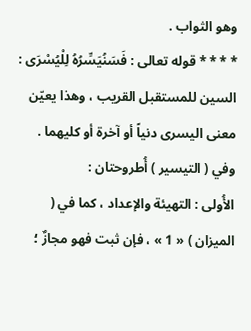وهو الثواب .
* * * * قوله تعالى : فَسَنُيَسِّرُهُ لِلْيُسْرَى :
السين للمستقبل القريب ، وهذا يعيّن معنى اليسرى دنياً أو آخرة أو كليهما .
وفي ( التيسير ) أُطروحتان :
الأُولى : التهيئة والإعداد ، كما في ( الميزان ) « 1 » ، فإن ثبت فهو مجازٌ ؛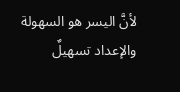لأنَّ اليسر هو السهولة والإعداد تسهيلٌ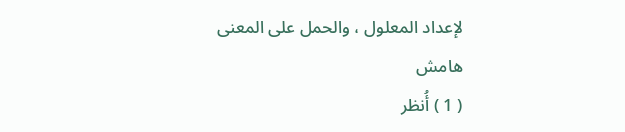لإعداد المعلول ، والحمل على المعنى
هامش
( 1 ) أُنظر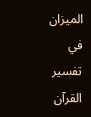الميزان في تفسير القرآن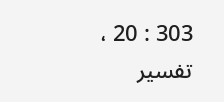303 : 20 ، تفسير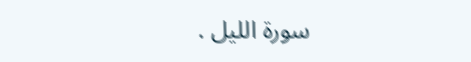سورة الليل .